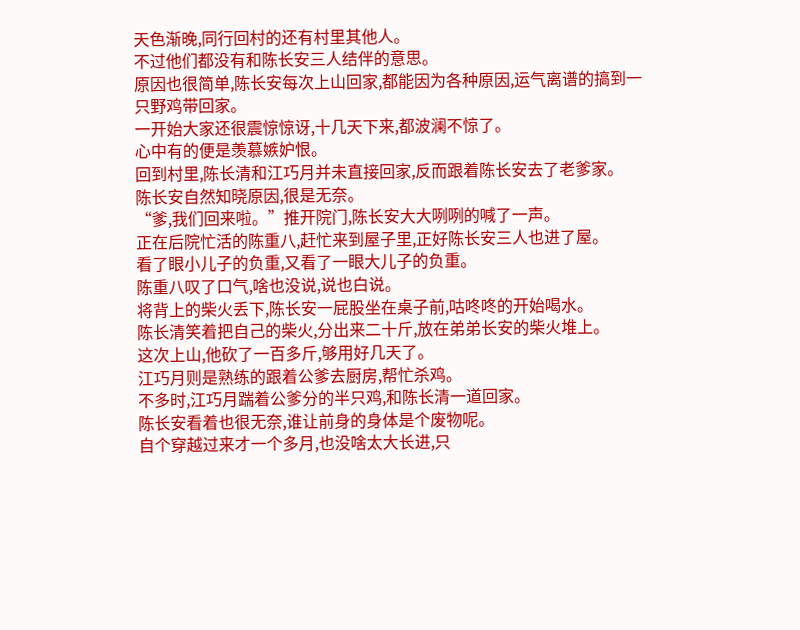天色渐晚,同行回村的还有村里其他人。
不过他们都没有和陈长安三人结伴的意思。
原因也很简单,陈长安每次上山回家,都能因为各种原因,运气离谱的搞到一只野鸡带回家。
一开始大家还很震惊惊讶,十几天下来,都波澜不惊了。
心中有的便是羡慕嫉妒恨。
回到村里,陈长清和江巧月并未直接回家,反而跟着陈长安去了老爹家。
陈长安自然知晓原因,很是无奈。
“爹,我们回来啦。”推开院门,陈长安大大咧咧的喊了一声。
正在后院忙活的陈重八,赶忙来到屋子里,正好陈长安三人也进了屋。
看了眼小儿子的负重,又看了一眼大儿子的负重。
陈重八叹了口气,啥也没说,说也白说。
将背上的柴火丢下,陈长安一屁股坐在桌子前,咕咚咚的开始喝水。
陈长清笑着把自己的柴火,分出来二十斤,放在弟弟长安的柴火堆上。
这次上山,他砍了一百多斤,够用好几天了。
江巧月则是熟练的跟着公爹去厨房,帮忙杀鸡。
不多时,江巧月踹着公爹分的半只鸡,和陈长清一道回家。
陈长安看着也很无奈,谁让前身的身体是个废物呢。
自个穿越过来才一个多月,也没啥太大长进,只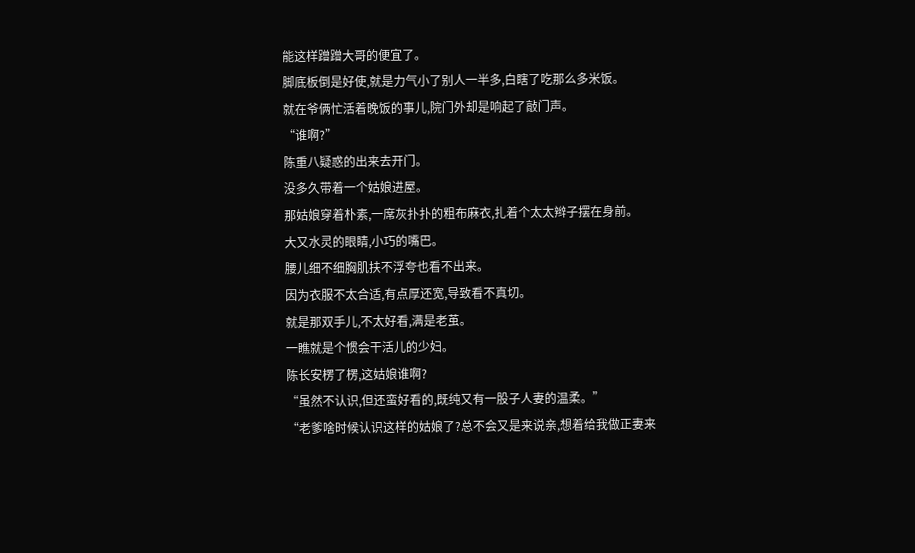能这样蹭蹭大哥的便宜了。
脚底板倒是好使,就是力气小了别人一半多,白瞎了吃那么多米饭。
就在爷俩忙活着晚饭的事儿,院门外却是响起了敲门声。
“谁啊?”
陈重八疑惑的出来去开门。
没多久带着一个姑娘进屋。
那姑娘穿着朴素,一席灰扑扑的粗布麻衣,扎着个太太辫子摆在身前。
大又水灵的眼睛,小巧的嘴巴。
腰儿细不细胸肌扶不浮夸也看不出来。
因为衣服不太合适,有点厚还宽,导致看不真切。
就是那双手儿,不太好看,满是老茧。
一瞧就是个惯会干活儿的少妇。
陈长安楞了楞,这姑娘谁啊?
“虽然不认识,但还蛮好看的,既纯又有一股子人妻的温柔。”
“老爹啥时候认识这样的姑娘了?总不会又是来说亲,想着给我做正妻来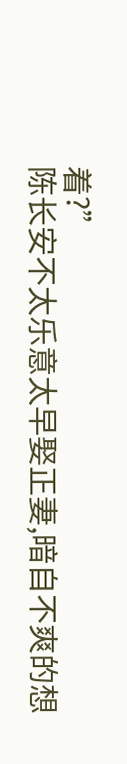着?”
陈长安不太乐意太早娶正妻,暗自不爽的想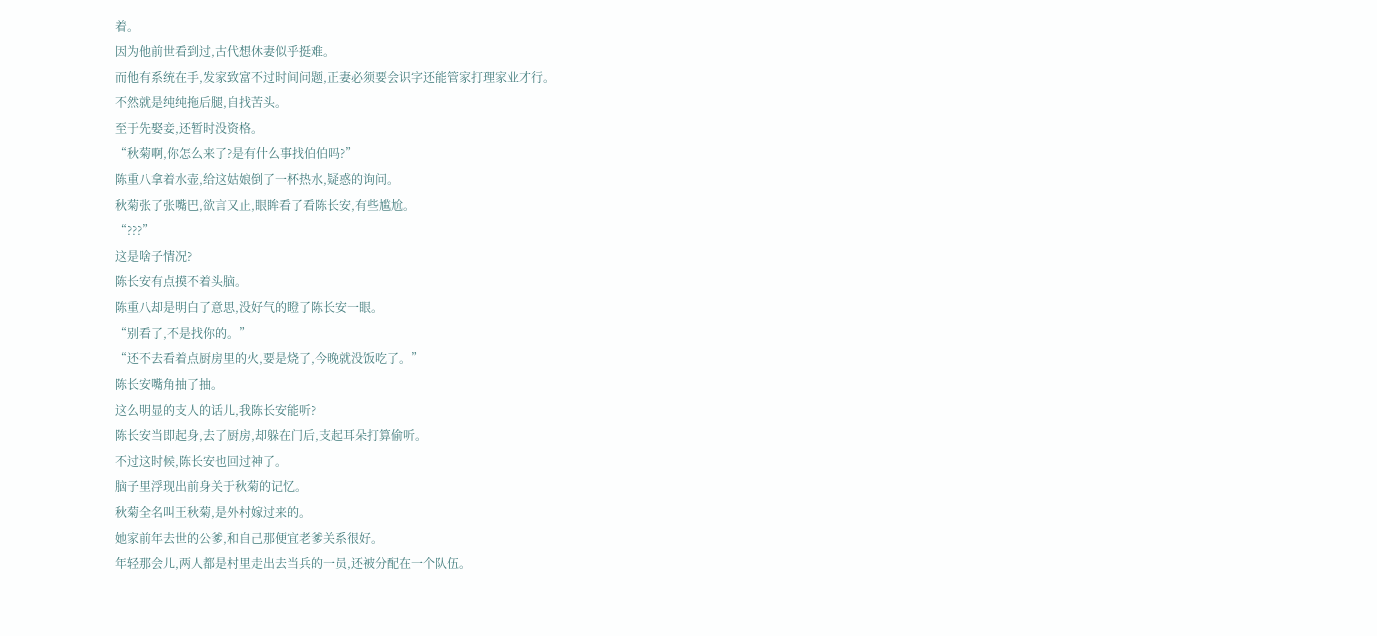着。
因为他前世看到过,古代想休妻似乎挺难。
而他有系统在手,发家致富不过时间问题,正妻必须要会识字还能管家打理家业才行。
不然就是纯纯拖后腿,自找苦头。
至于先娶妾,还暂时没资格。
“秋菊啊,你怎么来了?是有什么事找伯伯吗?”
陈重八拿着水壶,给这姑娘倒了一杯热水,疑惑的询问。
秋菊张了张嘴巴,欲言又止,眼眸看了看陈长安,有些尴尬。
“???”
这是啥子情况?
陈长安有点摸不着头脑。
陈重八却是明白了意思,没好气的瞪了陈长安一眼。
“别看了,不是找你的。”
“还不去看着点厨房里的火,要是烧了,今晚就没饭吃了。”
陈长安嘴角抽了抽。
这么明显的支人的话儿,我陈长安能听?
陈长安当即起身,去了厨房,却躲在门后,支起耳朵打算偷听。
不过这时候,陈长安也回过神了。
脑子里浮现出前身关于秋菊的记忆。
秋菊全名叫王秋菊,是外村嫁过来的。
她家前年去世的公爹,和自己那便宜老爹关系很好。
年轻那会儿,两人都是村里走出去当兵的一员,还被分配在一个队伍。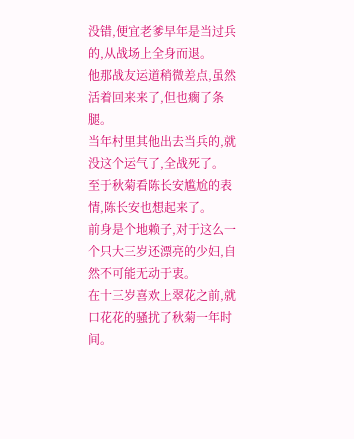没错,便宜老爹早年是当过兵的,从战场上全身而退。
他那战友运道稍微差点,虽然活着回来来了,但也瘸了条腿。
当年村里其他出去当兵的,就没这个运气了,全战死了。
至于秋菊看陈长安尴尬的表情,陈长安也想起来了。
前身是个地赖子,对于这么一个只大三岁还漂亮的少妇,自然不可能无动于衷。
在十三岁喜欢上翠花之前,就口花花的骚扰了秋菊一年时间。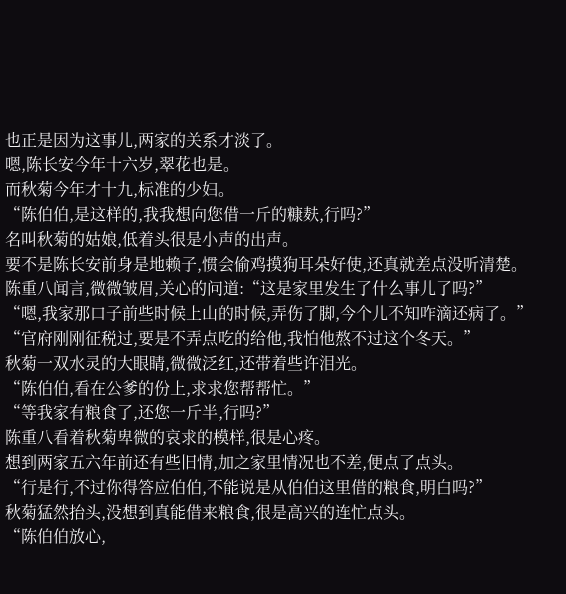也正是因为这事儿,两家的关系才淡了。
嗯,陈长安今年十六岁,翠花也是。
而秋菊今年才十九,标准的少妇。
“陈伯伯,是这样的,我我想向您借一斤的糠麸,行吗?”
名叫秋菊的姑娘,低着头很是小声的出声。
要不是陈长安前身是地赖子,惯会偷鸡摸狗耳朵好使,还真就差点没听清楚。
陈重八闻言,微微皱眉,关心的问道:“这是家里发生了什么事儿了吗?”
“嗯,我家那口子前些时候上山的时候,弄伤了脚,今个儿不知咋滴还病了。”
“官府刚刚征税过,要是不弄点吃的给他,我怕他熬不过这个冬天。”
秋菊一双水灵的大眼睛,微微泛红,还带着些许泪光。
“陈伯伯,看在公爹的份上,求求您帮帮忙。”
“等我家有粮食了,还您一斤半,行吗?”
陈重八看着秋菊卑微的哀求的模样,很是心疼。
想到两家五六年前还有些旧情,加之家里情况也不差,便点了点头。
“行是行,不过你得答应伯伯,不能说是从伯伯这里借的粮食,明白吗?”
秋菊猛然抬头,没想到真能借来粮食,很是高兴的连忙点头。
“陈伯伯放心,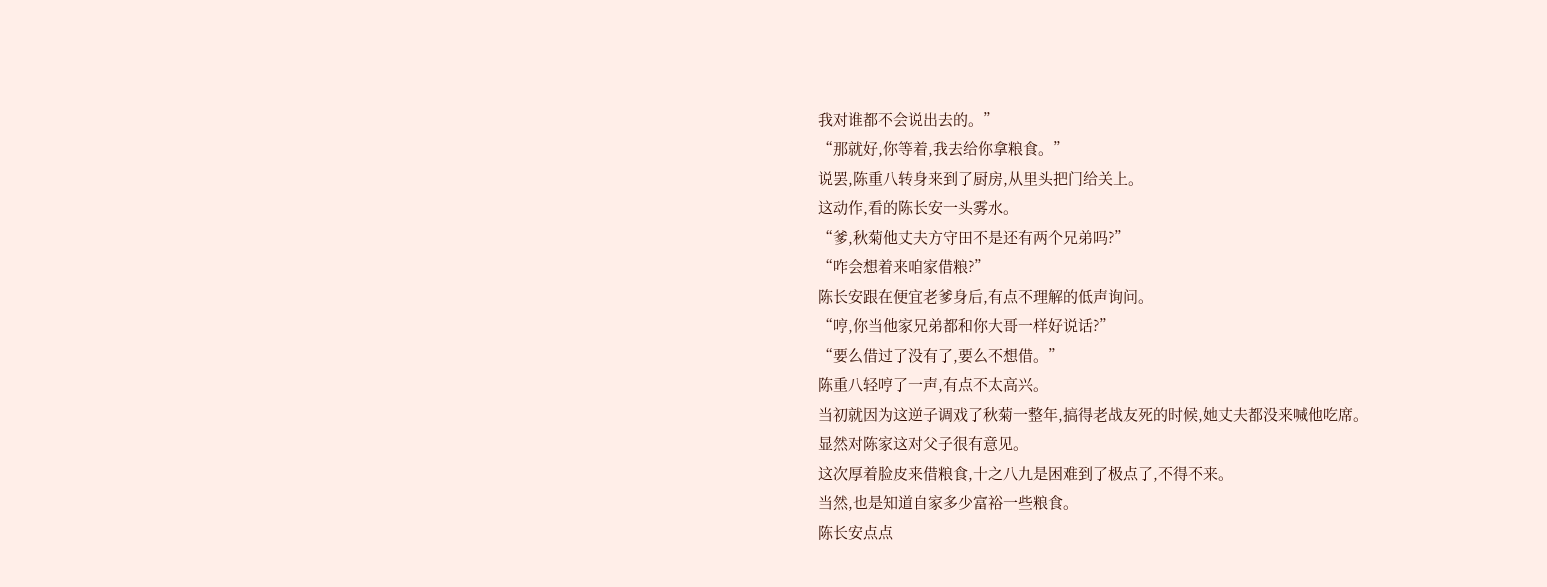我对谁都不会说出去的。”
“那就好,你等着,我去给你拿粮食。”
说罢,陈重八转身来到了厨房,从里头把门给关上。
这动作,看的陈长安一头雾水。
“爹,秋菊他丈夫方守田不是还有两个兄弟吗?”
“咋会想着来咱家借粮?”
陈长安跟在便宜老爹身后,有点不理解的低声询问。
“哼,你当他家兄弟都和你大哥一样好说话?”
“要么借过了没有了,要么不想借。”
陈重八轻哼了一声,有点不太高兴。
当初就因为这逆子调戏了秋菊一整年,搞得老战友死的时候,她丈夫都没来喊他吃席。
显然对陈家这对父子很有意见。
这次厚着脸皮来借粮食,十之八九是困难到了极点了,不得不来。
当然,也是知道自家多少富裕一些粮食。
陈长安点点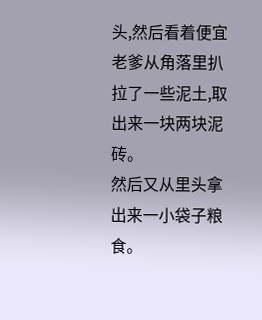头,然后看着便宜老爹从角落里扒拉了一些泥土,取出来一块两块泥砖。
然后又从里头拿出来一小袋子粮食。